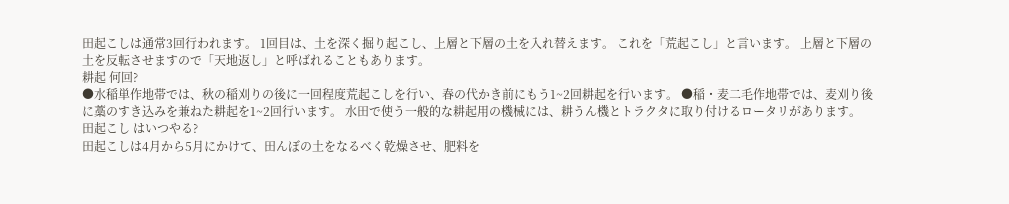田起こしは通常3回行われます。 1回目は、土を深く掘り起こし、上層と下層の土を入れ替えます。 これを「荒起こし」と言います。 上層と下層の土を反転させますので「天地返し」と呼ばれることもあります。
耕起 何回?
●水稲単作地帯では、秋の稲刈りの後に一回程度荒起こしを行い、春の代かき前にもう1~2回耕起を行います。 ●稲・麦二毛作地帯では、麦刈り後に藁のすき込みを兼ねた耕起を1~2回行います。 水田で使う一般的な耕起用の機械には、耕うん機とトラクタに取り付けるロータリがあります。
田起こし はいつやる?
田起こしは4月から5月にかけて、田んぼの土をなるべく乾燥させ、肥料を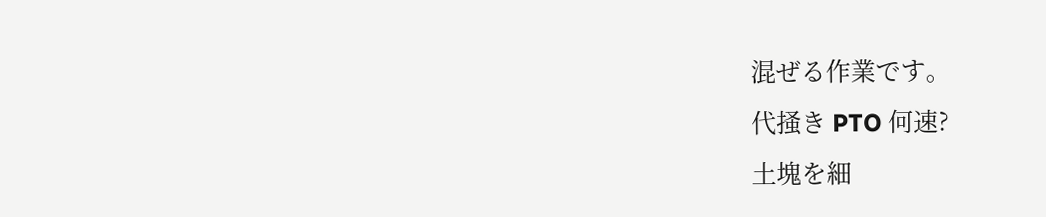混ぜる作業です。
代掻き PTO 何速?
土塊を細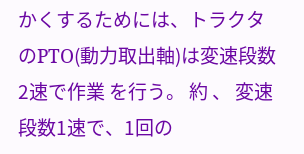かくするためには、トラクタのPTO(動力取出軸)は変速段数2速で作業 を行う。 約 、 変速段数1速で、1回の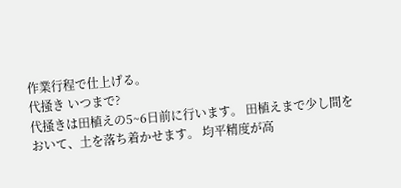作業行程で仕上げる。
代掻き いつまで?
代掻きは田植えの5~6日前に行います。 田植えまで少し間をおいて、土を落ち着かせます。 均平精度が高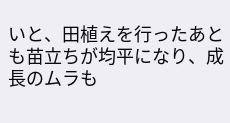いと、田植えを行ったあとも苗立ちが均平になり、成長のムラも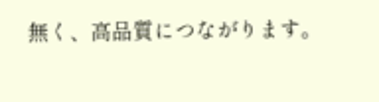無く、高品質につながります。